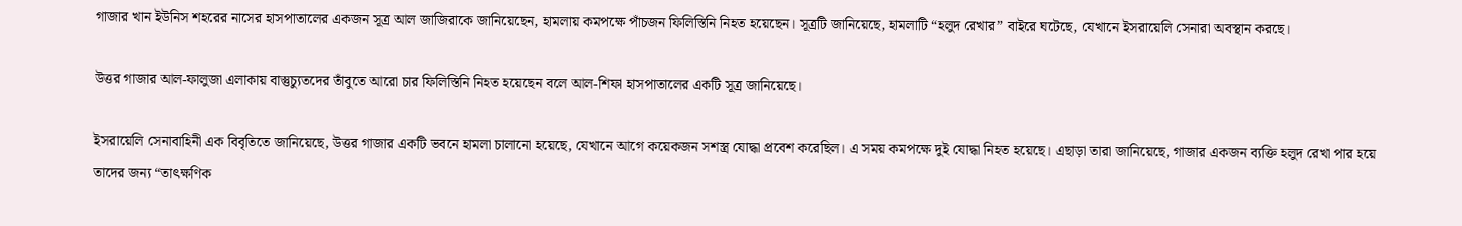গাজার খান ইউনিস শহরের নাসের হাসপাতালের একজন সূত্র আল জাজিরাকে জানিয়েছেন, হামলায় কমপক্ষে পাঁচজন ফিলিস্তিনি নিহত হয়েছেন। সূত্রটি জানিয়েছে, হামলাটি “হলুদ রেখার” বাইরে ঘটেছে, যেখানে ইসরায়েলি সেনারা অবস্থান করছে।

উত্তর গাজার আল-ফালুজা এলাকায় বাস্তুচ্যুতদের তাঁবুতে আরো চার ফিলিস্তিনি নিহত হয়েছেন বলে আল-শিফা হাসপাতালের একটি সূত্র জানিয়েছে।

ইসরায়েলি সেনাবাহিনী এক বিবৃতিতে জানিয়েছে, উত্তর গাজার একটি ভবনে হামলা চালানো হয়েছে, যেখানে আগে কয়েকজন সশস্ত্র যোদ্ধা প্রবেশ করেছিল। এ সময় কমপক্ষে দুই যোদ্ধা নিহত হয়েছে। এছাড়া তারা জানিয়েছে, গাজার একজন ব্যক্তি হলুদ রেখা পার হয়ে তাদের জন্য “তাৎক্ষণিক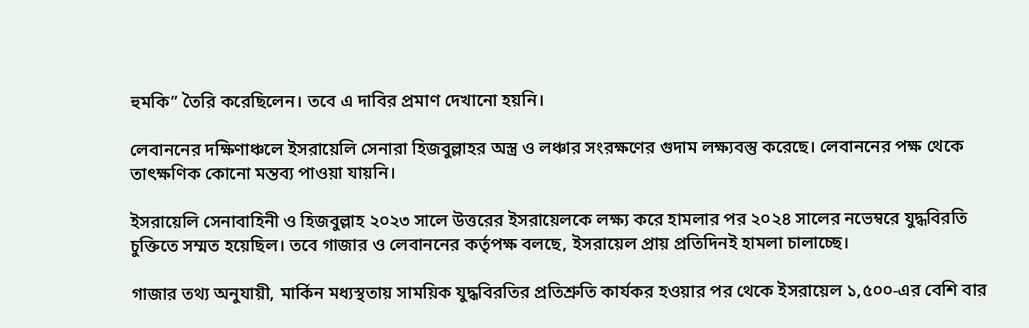হুমকি” তৈরি করেছিলেন। তবে এ দাবির প্রমাণ দেখানো হয়নি।

লেবাননের দক্ষিণাঞ্চলে ইসরায়েলি সেনারা হিজবুল্লাহর অস্ত্র ও লঞ্চার সংরক্ষণের গুদাম লক্ষ্যবস্তু করেছে। লেবাননের পক্ষ থেকে তাৎক্ষণিক কোনো মন্তব্য পাওয়া যায়নি।

ইসরায়েলি সেনাবাহিনী ও হিজবুল্লাহ ২০২৩ সালে উত্তরের ইসরায়েলকে লক্ষ্য করে হামলার পর ২০২৪ সালের নভেম্বরে যুদ্ধবিরতি চুক্তিতে সম্মত হয়েছিল। তবে গাজার ও লেবাননের কর্তৃপক্ষ বলছে, ইসরায়েল প্রায় প্রতিদিনই হামলা চালাচ্ছে।

গাজার তথ্য অনুযায়ী, মার্কিন মধ্যস্থতায় সাময়িক যুদ্ধবিরতির প্রতিশ্রুতি কার্যকর হওয়ার পর থেকে ইসরায়েল ১,৫০০-এর বেশি বার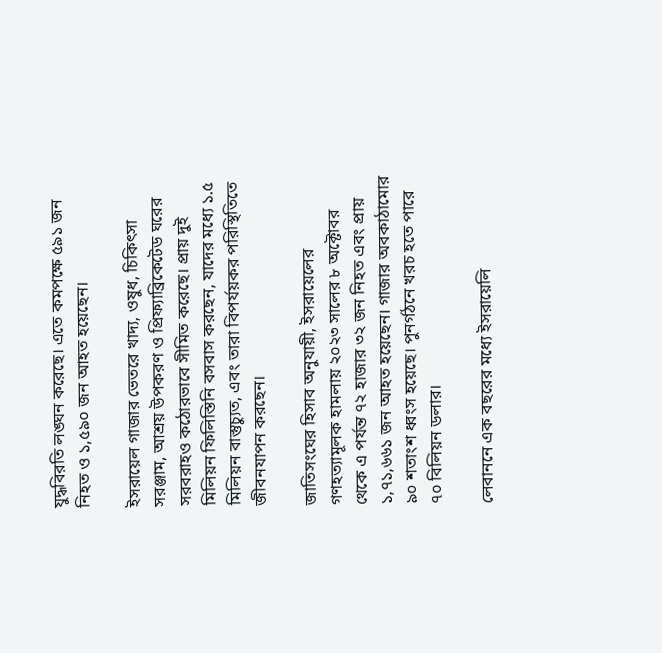যুদ্ধবিরতি লঙ্ঘন করেছে। এতে কমপক্ষে ৫৯১ জন নিহত ও ১,৫৯০ জন আহত হয়েছেন।

ইসরায়েল গাজার ভেতরে খাদ্য, ওষুধ, চিকিৎসা সরঞ্জাম, আশ্রয় উপকরণ ও প্রিফ্যাব্রিকেটেড ঘরের সরবরাহও কঠোরভাবে সীমিত করেছে। প্রায় দুই মিলিয়ন ফিলিস্তিনি বসবাস করছেন, যাদের মধ্যে ১.৫ মিলিয়ন বাস্তুচ্যুত, এবং তারা বিপর্যয়কর পরিস্থিতিতে জীবনযাপন করছেন।

জাতিসংঘের হিসাব অনুযায়ী, ইসরায়েলের গণহত্যামূলক হামলায় ২০২৩ সালের ৮ অক্টোবর থেকে এ পর্যন্ত ৭২ হাজার ৩২ জন নিহত এবং প্রায় ১,৭১,৬৬১ জন আহত হয়েছেন। গাজার অবকাঠামোর ৯০ শতাংশ ধ্বংস হয়েছে। পুনর্গঠনে খরচ হতে পারে ৭০ বিলিয়ন ডলার।

লেবাননে এক বছরের মধ্যে ইসরায়েলি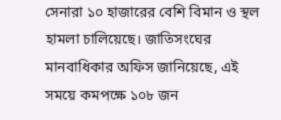সেনারা ১০ হাজারের বেশি বিমান ও স্থল হামলা চালিয়েছে। জাতিসংঘের মানবাধিকার অফিস জানিয়েছে, এই সময়ে কমপক্ষে ১০৮ জন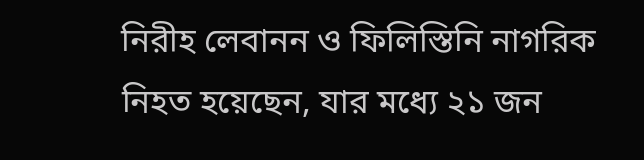নিরীহ লেবানন ও ফিলিস্তিনি নাগরিক নিহত হয়েছেন, যার মধ্যে ২১ জন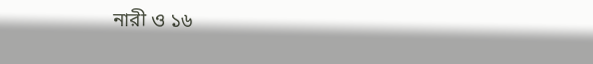নারী ও ১৬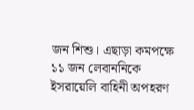জন শিশু। এছাড়া কমপক্ষে ১১ জন লেবাননিকে ইসরায়েলি বাহিনী অপহরণ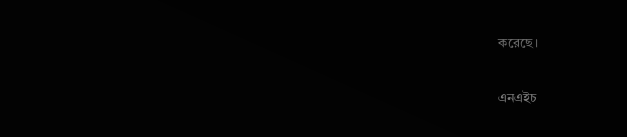করেছে।

এনএইচ